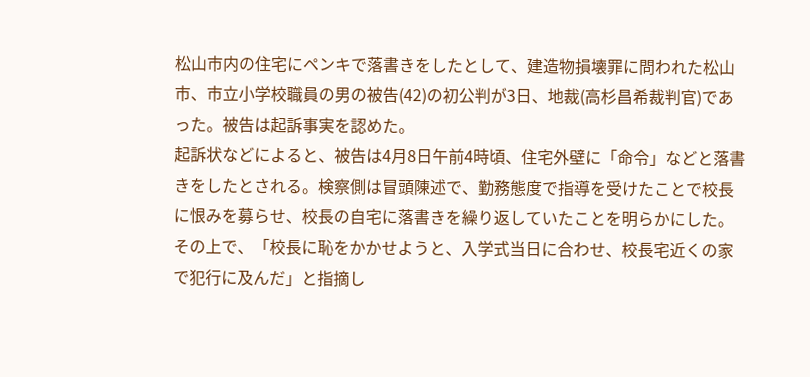松山市内の住宅にペンキで落書きをしたとして、建造物損壊罪に問われた松山市、市立小学校職員の男の被告(42)の初公判が3日、地裁(高杉昌希裁判官)であった。被告は起訴事実を認めた。
起訴状などによると、被告は4月8日午前4時頃、住宅外壁に「命令」などと落書きをしたとされる。検察側は冒頭陳述で、勤務態度で指導を受けたことで校長に恨みを募らせ、校長の自宅に落書きを繰り返していたことを明らかにした。その上で、「校長に恥をかかせようと、入学式当日に合わせ、校長宅近くの家で犯行に及んだ」と指摘し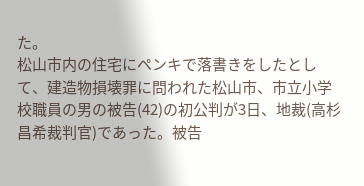た。
松山市内の住宅にペンキで落書きをしたとして、建造物損壊罪に問われた松山市、市立小学校職員の男の被告(42)の初公判が3日、地裁(高杉昌希裁判官)であった。被告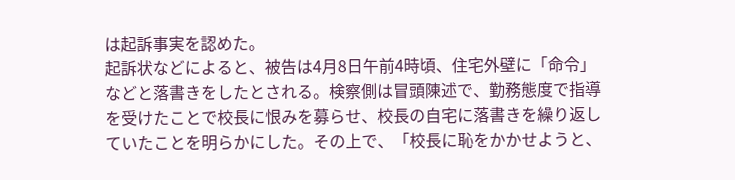は起訴事実を認めた。
起訴状などによると、被告は4月8日午前4時頃、住宅外壁に「命令」などと落書きをしたとされる。検察側は冒頭陳述で、勤務態度で指導を受けたことで校長に恨みを募らせ、校長の自宅に落書きを繰り返していたことを明らかにした。その上で、「校長に恥をかかせようと、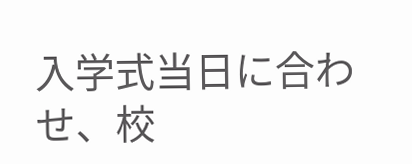入学式当日に合わせ、校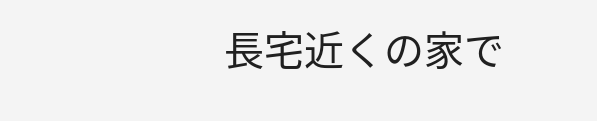長宅近くの家で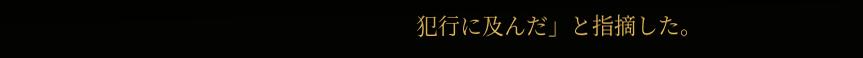犯行に及んだ」と指摘した。